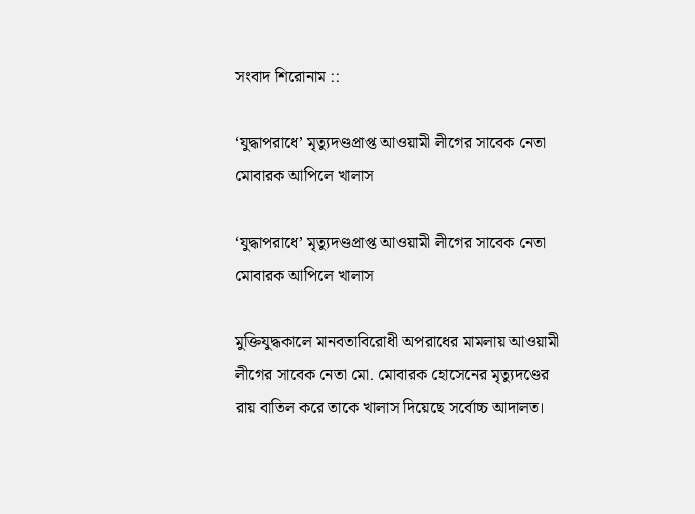সংবাদ শিরোনাম ::

‘যুদ্ধাপরাধে’ মৃত্যুদণ্ডপ্রাপ্ত আওয়ামী লীগের সাবেক নেতা মোবারক আপিলে খালাস

‘যুদ্ধাপরাধে’ মৃত্যুদণ্ডপ্রাপ্ত আওয়ামী লীগের সাবেক নেতা মোবারক আপিলে খালাস

মুক্তিযুদ্ধকালে মানবতাবিরোধী অপরাধের মামলায় আওয়ামী লীগের সাবেক নেতা মো. মোবারক হোসেনের মৃত্যুদণ্ডের রায় বাতিল করে তাকে খালাস দিয়েছে সর্বোচ্চ আদালত।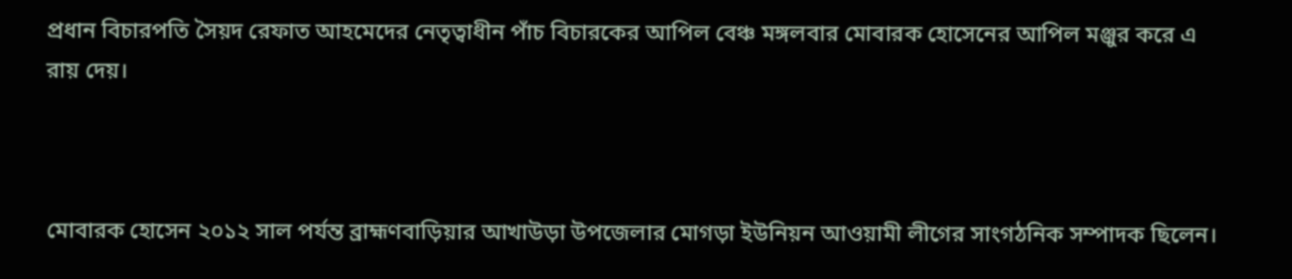প্রধান বিচারপতি সৈয়দ রেফাত আহমেদের নেতৃত্বাধীন পাঁচ বিচারকের আপিল বেঞ্চ মঙ্গলবার মোবারক হোসেনের আপিল মঞ্জুর করে এ রায় দেয়।



মোবারক হোসেন ২০১২ সাল পর্যন্ত ব্রাহ্মণবাড়িয়ার আখাউড়া উপজেলার মোগড়া ইউনিয়ন আওয়ামী লীগের সাংগঠনিক সম্পাদক ছিলেন।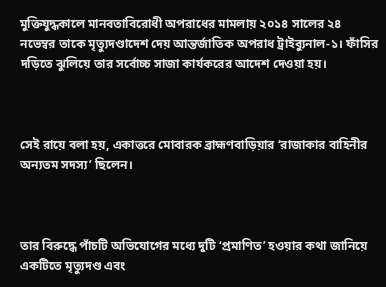মুক্তিযুদ্ধকালে মানবতাবিরোধী অপরাধের মামলায় ২০১৪ সালের ২৪ নভেম্বর তাকে মৃত্যুদণ্ডাদেশ দেয় আন্তর্জাতিক অপরাধ ট্রাইব্যুনাল-১। ফাঁসির দড়িতে ঝুলিয়ে তার সর্বোচ্চ সাজা কার্যকরের আদেশ দেওয়া হয়।



সেই রায়ে বলা হয়, একাত্তরে মোবারক ব্রাহ্মণবাড়িয়ার ‘রাজাকার বাহিনীর অন্যতম সদস্য’ ছিলেন।



তার বিরুদ্ধে পাঁচটি অভিযোগের মধ্যে দুটি ‘প্রমাণিত’ হওয়ার কথা জানিয়ে একটিতে মৃত্যুদণ্ড এবং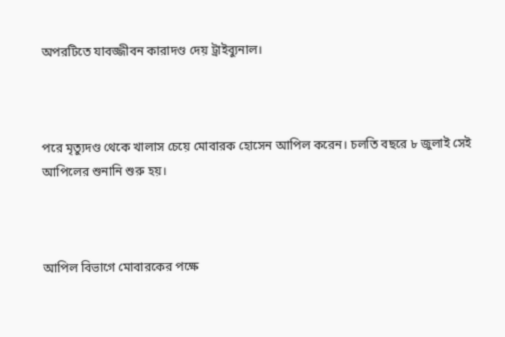অপরটিতে যাবজ্জীবন কারাদণ্ড দেয় ট্রাইব্যুনাল।



পরে মৃত্যুদণ্ড থেকে খালাস চেয়ে মোবারক হোসেন আপিল করেন। চলতি বছরে ৮ জুলাই সেই আপিলের শুনানি শুরু হয়।



আপিল বিভাগে মোবারকের পক্ষে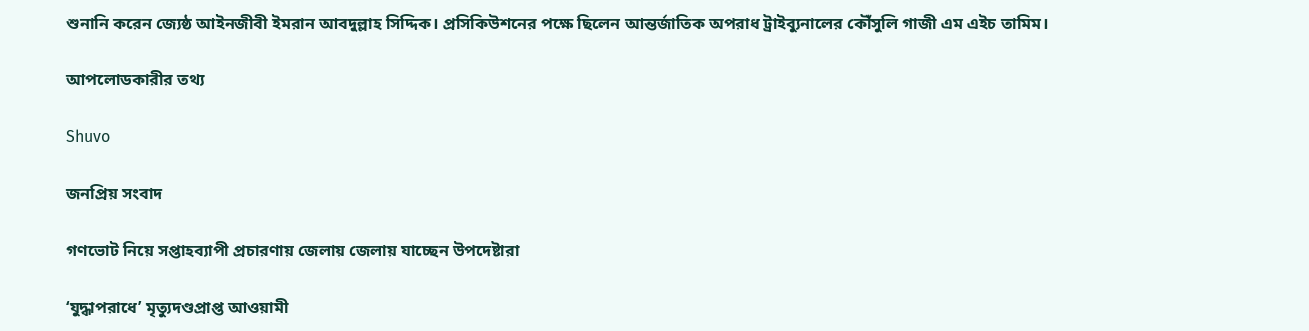শুনানি করেন জ্যেষ্ঠ আইনজীবী ইমরান আবদুল্লাহ সিদ্দিক। প্রসিকিউশনের পক্ষে ছিলেন আন্তর্জাতিক অপরাধ ট্রাইব্যুনালের কৌঁসুলি গাজী এম এইচ তামিম।

আপলোডকারীর তথ্য

Shuvo

জনপ্রিয় সংবাদ

গণভোট নিয়ে সপ্তাহব্যাপী প্রচারণায় জেলায় জেলায় যাচ্ছেন উপদেষ্টারা

‘যুদ্ধাপরাধে’ মৃত্যুদণ্ডপ্রাপ্ত আওয়ামী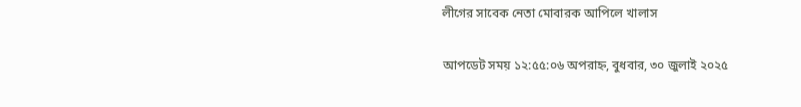লীগের সাবেক নেতা মোবারক আপিলে খালাস

আপডেট সময় ১২:৫৫:০৬ অপরাহ্ন, বুধবার, ৩০ জুলাই ২০২৫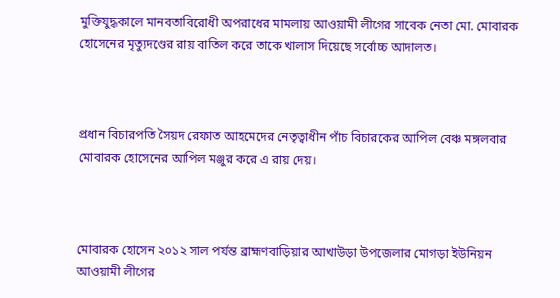মুক্তিযুদ্ধকালে মানবতাবিরোধী অপরাধের মামলায় আওয়ামী লীগের সাবেক নেতা মো. মোবারক হোসেনের মৃত্যুদণ্ডের রায় বাতিল করে তাকে খালাস দিয়েছে সর্বোচ্চ আদালত।



প্রধান বিচারপতি সৈয়দ রেফাত আহমেদের নেতৃত্বাধীন পাঁচ বিচারকের আপিল বেঞ্চ মঙ্গলবার মোবারক হোসেনের আপিল মঞ্জুর করে এ রায় দেয়।



মোবারক হোসেন ২০১২ সাল পর্যন্ত ব্রাহ্মণবাড়িয়ার আখাউড়া উপজেলার মোগড়া ইউনিয়ন আওয়ামী লীগের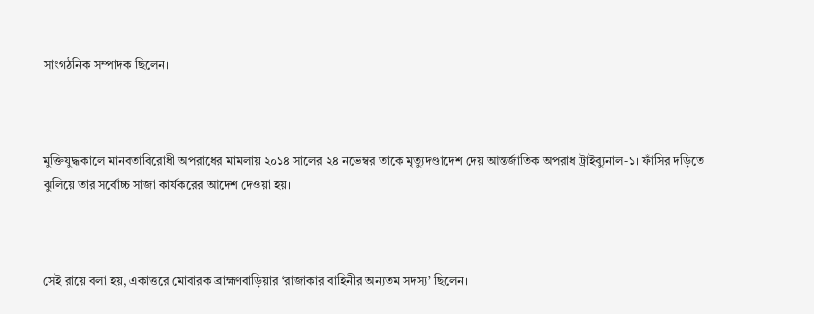সাংগঠনিক সম্পাদক ছিলেন।



মুক্তিযুদ্ধকালে মানবতাবিরোধী অপরাধের মামলায় ২০১৪ সালের ২৪ নভেম্বর তাকে মৃত্যুদণ্ডাদেশ দেয় আন্তর্জাতিক অপরাধ ট্রাইব্যুনাল-১। ফাঁসির দড়িতে ঝুলিয়ে তার সর্বোচ্চ সাজা কার্যকরের আদেশ দেওয়া হয়।



সেই রায়ে বলা হয়, একাত্তরে মোবারক ব্রাহ্মণবাড়িয়ার ‘রাজাকার বাহিনীর অন্যতম সদস্য’ ছিলেন।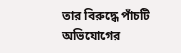তার বিরুদ্ধে পাঁচটি অভিযোগের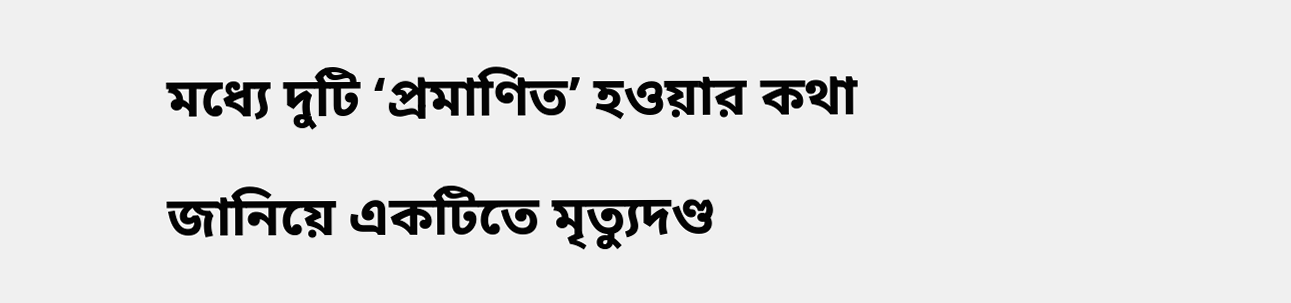মধ্যে দুটি ‘প্রমাণিত’ হওয়ার কথা জানিয়ে একটিতে মৃত্যুদণ্ড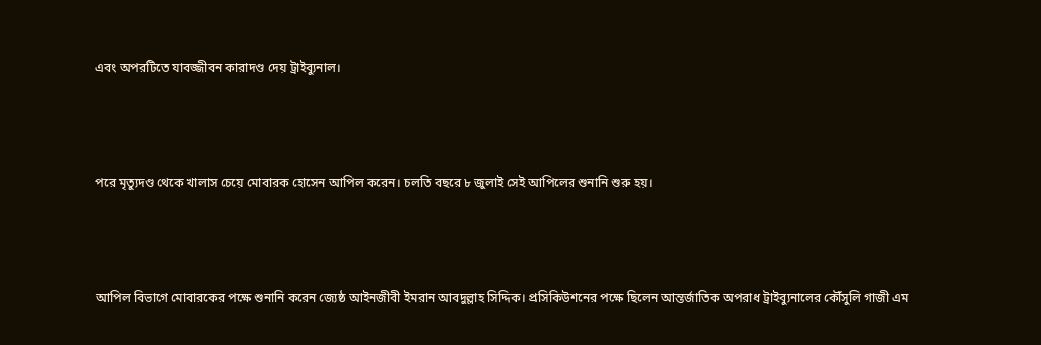এবং অপরটিতে যাবজ্জীবন কারাদণ্ড দেয় ট্রাইব্যুনাল।



পরে মৃত্যুদণ্ড থেকে খালাস চেয়ে মোবারক হোসেন আপিল করেন। চলতি বছরে ৮ জুলাই সেই আপিলের শুনানি শুরু হয়।



আপিল বিভাগে মোবারকের পক্ষে শুনানি করেন জ্যেষ্ঠ আইনজীবী ইমরান আবদুল্লাহ সিদ্দিক। প্রসিকিউশনের পক্ষে ছিলেন আন্তর্জাতিক অপরাধ ট্রাইব্যুনালের কৌঁসুলি গাজী এম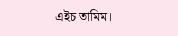এইচ তামিম।